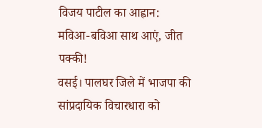विजय पाटील का आह्वान: मविआ-बविआ साथ आएं, जीत पक्की!
वसई। पालघर जिले में भाजपा की सांप्रदायिक विचारधारा को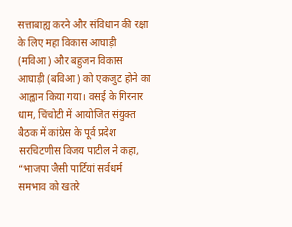सत्ताबाह्य करने और संविधान की रक्षा के लिए महा विकास आघाड़ी (मविआ) और बहुजन विकास आघाड़ी (बविआ) को एकजुट होने का आह्वान किया गया। वसई के गिरनार धाम, चिंचोटी में आयोजित संयुक्त बैठक में कांग्रेस के पूर्व प्रदेश सरचिटणीस विजय पाटील ने कहा, “भाजपा जैसी पार्टियां सर्वधर्म समभाव को खतरे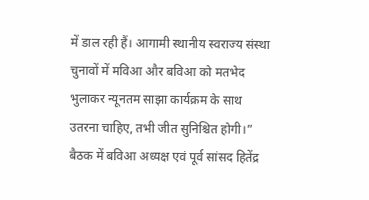में डाल रही हैं। आगामी स्थानीय स्वराज्य संस्था चुनावों में मविआ और बविआ को मतभेद भुलाकर न्यूनतम साझा कार्यक्रम के साथ उतरना चाहिए, तभी जीत सुनिश्चित होगी।”
बैठक में बविआ अध्यक्ष एवं पूर्व सांसद हितेंद्र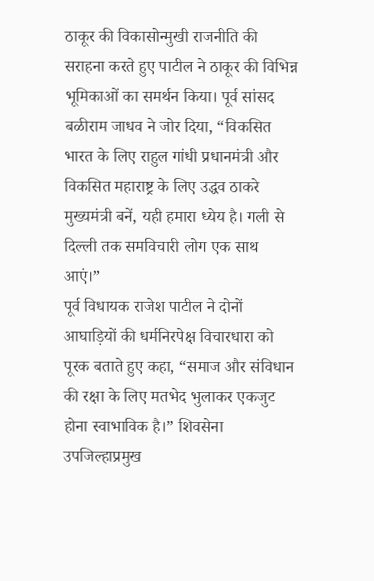ठाकूर की विकासोन्मुखी राजनीति की सराहना करते हुए पाटील ने ठाकूर की विभिन्न भूमिकाओं का समर्थन किया। पूर्व सांसद बळीराम जाधव ने जोर दिया, “विकसित भारत के लिए राहुल गांधी प्रधानमंत्री और विकसित महाराष्ट्र के लिए उद्धव ठाकरे मुख्यमंत्री बनें, यही हमारा ध्येय है। गली से दिल्ली तक समविचारी लोग एक साथ आएं।”
पूर्व विधायक राजेश पाटील ने दोनों आघाड़ियों की धर्मनिरपेक्ष विचारधारा को पूरक बताते हुए कहा, “समाज और संविधान की रक्षा के लिए मतभेद भुलाकर एकजुट होना स्वाभाविक है।” शिवसेना उपजिल्हाप्रमुख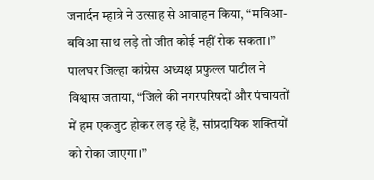जनार्दन म्हात्रे ने उत्साह से आवाहन किया, “मविआ-बविआ साथ लड़े तो जीत कोई नहीं रोक सकता।” पालघर जिल्हा कांग्रेस अध्यक्ष प्रफुल्ल पाटील ने विश्वास जताया, “जिले की नगरपरिषदों और पंचायतों में हम एकजुट होकर लड़ रहे हैं, सांप्रदायिक शक्तियों को रोका जाएगा।”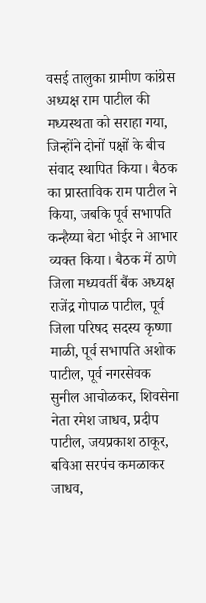वसई तालुका ग्रामीण कांग्रेस अध्यक्ष राम पाटील की मध्यस्थता को सराहा गया, जिन्होंने दोनों पक्षों के बीच संवाद स्थापित किया। बैठक का प्रास्ताविक राम पाटील ने किया, जबकि पूर्व सभापति कन्हैय्या बेटा भोईर ने आभार व्यक्त किया। बैठक में ठाणे जिला मध्यवर्ती बैंक अध्यक्ष राजेंद्र गोपाळ पाटील, पूर्व जिला परिषद सदस्य कृष्णा माळी, पूर्व सभापति अशोक पाटील, पूर्व नगरसेवक सुनील आचोळकर, शिवसेना नेता रमेश जाधव, प्रदीप पाटील, जयप्रकाश ठाकूर, बविआ सरपंच कमळाकर जाधव,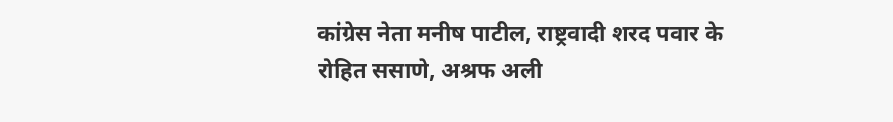कांग्रेस नेता मनीष पाटील, राष्ट्रवादी शरद पवार के रोहित ससाणे, अश्रफ अली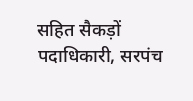सहित सैकड़ों पदाधिकारी, सरपंच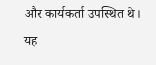और कार्यकर्ता उपस्थित थे। यह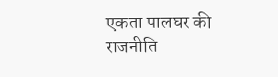एकता पालघर की राजनीति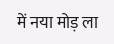में नया मोड़ ला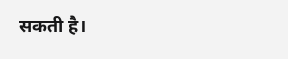सकती है।